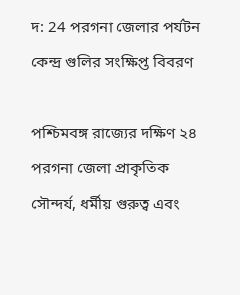দ: 24 পরগনা জেলার পর্যটন কেন্দ্র গুলির সংক্ষিপ্ত বিবরণ

পশ্চিমবঙ্গ রাজ্যের দক্ষিণ ২৪ পরগনা জেলা প্রাকৃতিক সৌন্দর্য, ধর্মীয় গুরুত্ব এবং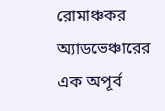রোমাঞ্চকর অ্যাডভেঞ্চারের এক অপূর্ব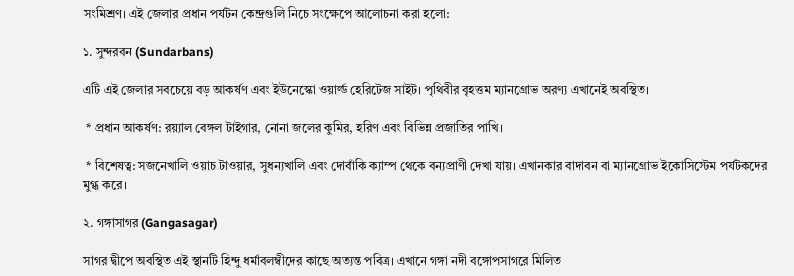সংমিশ্রণ। এই জেলার প্রধান পর্যটন কেন্দ্রগুলি নিচে সংক্ষেপে আলোচনা করা হলো:

১. সুন্দরবন (Sundarbans)

এটি এই জেলার সবচেয়ে বড় আকর্ষণ এবং ইউনেস্কো ওয়ার্ল্ড হেরিটেজ সাইট। পৃথিবীর বৃহত্তম ম্যানগ্রোভ অরণ্য এখানেই অবস্থিত।

 * প্রধান আকর্ষণ: রয়্যাল বেঙ্গল টাইগার, নোনা জলের কুমির, হরিণ এবং বিভিন্ন প্রজাতির পাখি।

 * বিশেষত্ব: সজনেখালি ওয়াচ টাওয়ার, সুধন্যখালি এবং দোবাঁকি ক্যাম্প থেকে বন্যপ্রাণী দেখা যায়। এখানকার বাদাবন বা ম্যানগ্রোভ ইকোসিস্টেম পর্যটকদের মুগ্ধ করে।

২. গঙ্গাসাগর (Gangasagar)

সাগর দ্বীপে অবস্থিত এই স্থানটি হিন্দু ধর্মাবলম্বীদের কাছে অত্যন্ত পবিত্র। এখানে গঙ্গা নদী বঙ্গোপসাগরে মিলিত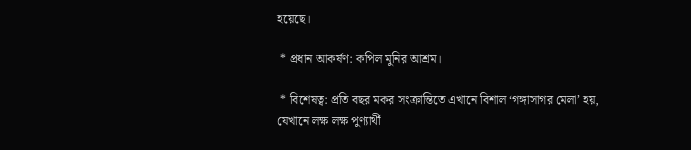হয়েছে।

 * প্রধান আকর্ষণ: কপিল মুনির আশ্রম।

 * বিশেষত্ব: প্রতি বছর মকর সংক্রান্তিতে এখানে বিশাল ‘গঙ্গাসাগর মেলা’ হয়, যেখানে লক্ষ লক্ষ পুণ্যার্থী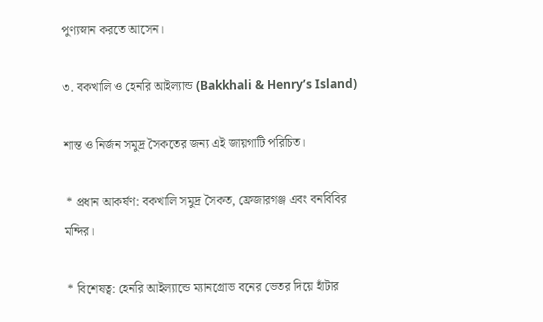পুণ্যস্নান করতে আসেন।

৩. বকখালি ও হেনরি আইল্যান্ড (Bakkhali & Henry’s Island)

শান্ত ও নির্জন সমুদ্র সৈকতের জন্য এই জায়গাটি পরিচিত।

 * প্রধান আকর্ষণ: বকখালি সমুদ্র সৈকত, ফ্রেজারগঞ্জ এবং বনবিবির মন্দির।

 * বিশেষত্ব: হেনরি আইল্যান্ডে ম্যানগ্রোভ বনের ভেতর দিয়ে হাঁটার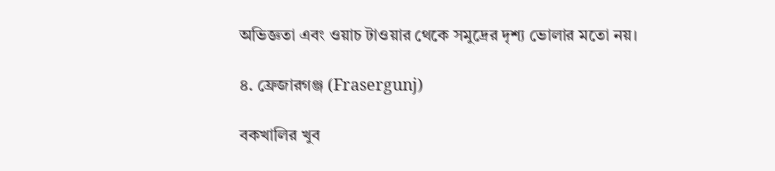অভিজ্ঞতা এবং ওয়াচ টাওয়ার থেকে সমুদ্রের দৃশ্য ভোলার মতো নয়।

৪. ফ্রেজারগঞ্জ (Frasergunj)

বকখালির খুব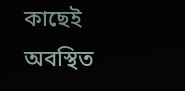কাছেই অবস্থিত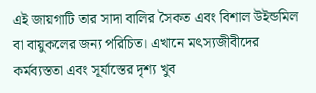এই জায়গাটি তার সাদা বালির সৈকত এবং বিশাল উইন্ডমিল বা বায়ুকলের জন্য পরিচিত। এখানে মৎস্যজীবীদের কর্মব্যস্ততা এবং সূর্যাস্তের দৃশ্য খুব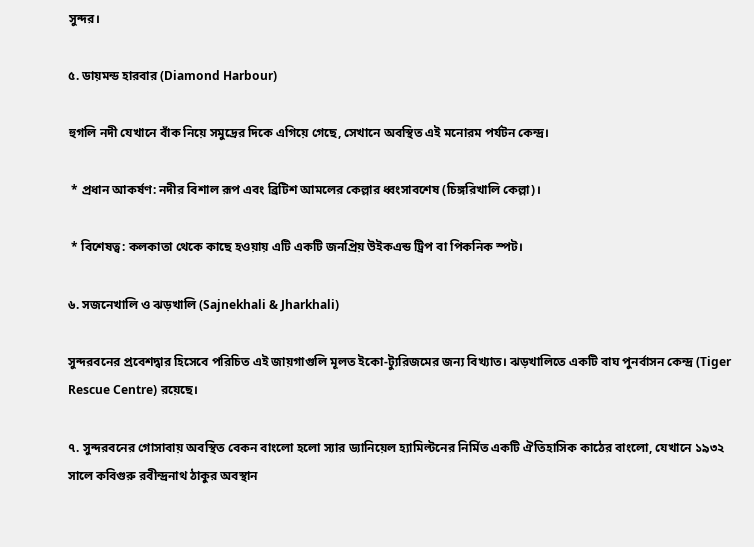সুন্দর।

৫. ডায়মন্ড হারবার (Diamond Harbour)

হুগলি নদী যেখানে বাঁক নিয়ে সমুদ্রের দিকে এগিয়ে গেছে, সেখানে অবস্থিত এই মনোরম পর্যটন কেন্দ্র।

 * প্রধান আকর্ষণ: নদীর বিশাল রূপ এবং ব্রিটিশ আমলের কেল্লার ধ্বংসাবশেষ (চিঙ্গরিখালি কেল্লা)।

 * বিশেষত্ব: কলকাতা থেকে কাছে হওয়ায় এটি একটি জনপ্রিয় উইকএন্ড ট্রিপ বা পিকনিক স্পট।

৬. সজনেখালি ও ঝড়খালি (Sajnekhali & Jharkhali)

সুন্দরবনের প্রবেশদ্বার হিসেবে পরিচিত এই জায়গাগুলি মূলত ইকো-ট্যুরিজমের জন্য বিখ্যাত। ঝড়খালিতে একটি বাঘ পুনর্বাসন কেন্দ্র (Tiger Rescue Centre) রয়েছে।

৭. সুন্দরবনের গোসাবায় অবস্থিত বেকন বাংলো হলো স্যার ড্যানিয়েল হ্যামিল্টনের নির্মিত একটি ঐতিহাসিক কাঠের বাংলো, যেখানে ১৯৩২ সালে কবিগুরু রবীন্দ্রনাথ ঠাকুর অবস্থান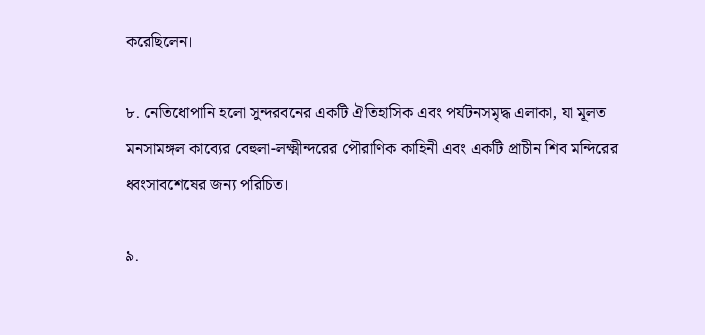করেছিলেন।

৮. নেতিধোপানি হলো সুন্দরবনের একটি ঐতিহাসিক এবং পর্যটনসমৃদ্ধ এলাকা, যা মূলত মনসামঙ্গল কাব্যের বেহুলা-লক্ষ্মীন্দরের পৌরাণিক কাহিনী এবং একটি প্রাচীন শিব মন্দিরের ধ্বংসাবশেষের জন্য পরিচিত।

৯.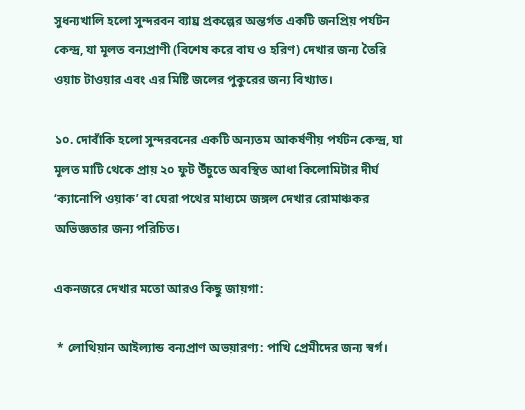সুধন্যখালি হলো সুন্দরবন ব্যাঘ্র প্রকল্পের অন্তর্গত একটি জনপ্রিয় পর্যটন কেন্দ্র, যা মূলত বন্যপ্রাণী (বিশেষ করে বাঘ ও হরিণ) দেখার জন্য তৈরি ওয়াচ টাওয়ার এবং এর মিষ্টি জলের পুকুরের জন্য বিখ্যাত।

১০. দোবাঁকি হলো সুন্দরবনের একটি অন্যতম আকর্ষণীয় পর্যটন কেন্দ্র, যা মূলত মাটি থেকে প্রায় ২০ ফুট উঁচুতে অবস্থিত আধা কিলোমিটার দীর্ঘ ‘ক্যানোপি ওয়াক’ বা ঘেরা পথের মাধ্যমে জঙ্গল দেখার রোমাঞ্চকর অভিজ্ঞতার জন্য পরিচিত।

একনজরে দেখার মতো আরও কিছু জায়গা:

 * লোথিয়ান আইল্যান্ড বন্যপ্রাণ অভয়ারণ্য: পাখি প্রেমীদের জন্য স্বর্গ।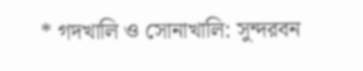* গদখালি ও সোনাখালি: সুন্দরবন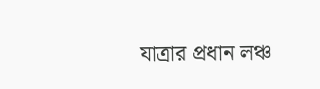যাত্রার প্রধান লঞ্চ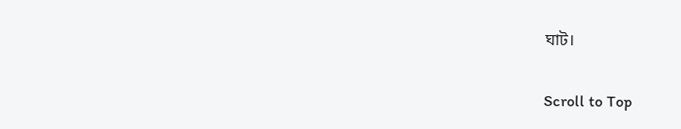ঘাট।

Scroll to Top